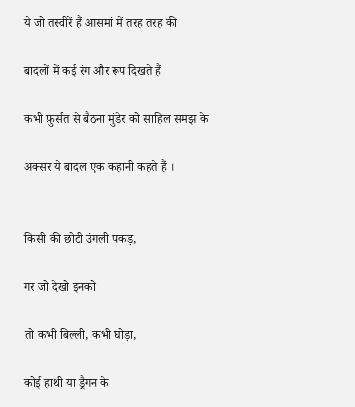ये जो तस्वीरें हैं आसमां में तरह तरह की

बादलों में कई रंग और रूप दिखते हैं

कभी फ़ुर्सत से बैठना मुंडेर को साहिल समझ के

अक्सर ये बादल एक कहानी कहते हैं ।


किसी की छोटी उंगली पकड़,

गर जो देखो इनको

तो कभी बिल्ली, कभी घोड़ा,

कोई हाथी या ड्रैगन के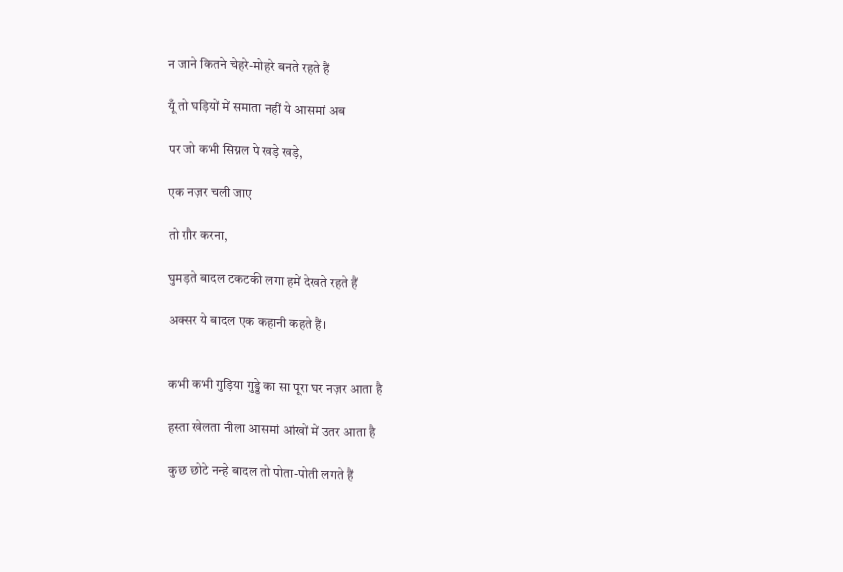न जाने कितने चेहरे-मोहरे बनते रहते हैं

यूँ तो घड़ियों में समाता नहीं ये आसमां अब

पर जो कभी सिग्नल पे खड़े खड़े,

एक नज़र चली जाए

तो ग़ौर करना,

घुमड़ते बादल टकटकी लगा हमें देखते रहते हैं

अक्सर ये बादल एक कहानी कहते हैं।


कभी कभी गुड़िया गुड्डे का सा पूरा घर नज़र आता है

हस्ता खेलता नीला आसमां आंखों में उतर आता है

कुछ छोटे नन्हे बादल तो पोता-पोती लगते हैं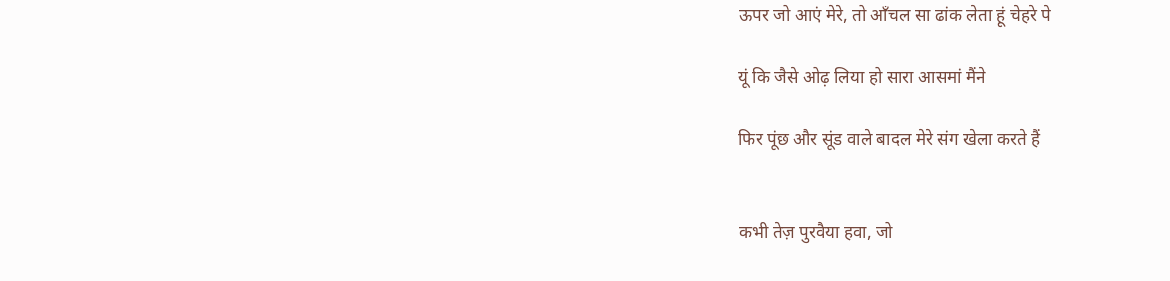ऊपर जो आएं मेरे, तो आँचल सा ढांक लेता हूं चेहरे पे

यूं कि जैसे ओढ़ लिया हो सारा आसमां मैंने

फिर पूंछ और सूंड वाले बादल मेरे संग खेला करते हैं


कभी तेज़ पुरवैया हवा, जो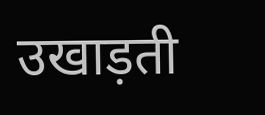उखाड़ती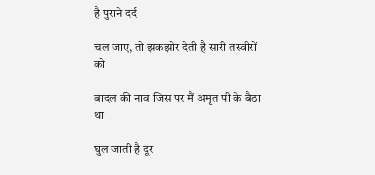है पुराने दर्द

चल जाए, तो झकझोर देती है सारी तस्वीरों को

बादल की नाव जिस पर मैं अमृत पी के बैठा था

घुल जाती है दूर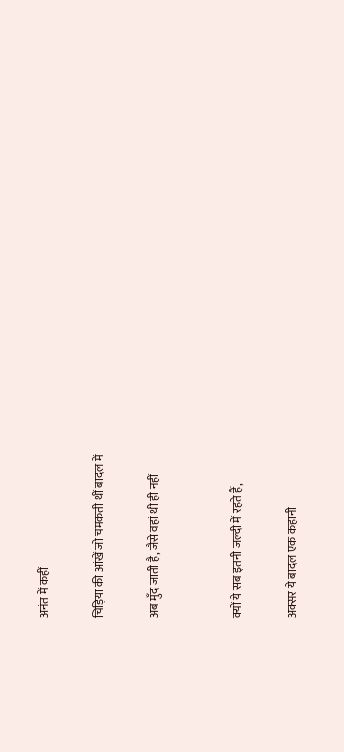अनंत में कहीं

चिड़िया की आंखें जो चमकती थीं बादल में

अब मुँद जाती है, जैसे वहां थी ही नहीं


क्यों ये सब इतनी जल्दी में रहते हैं,

अक्सर ये बादल एक कहानी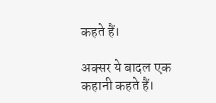कहते हैं।

अक्सर ये बादल एक कहानी कहते हैं।